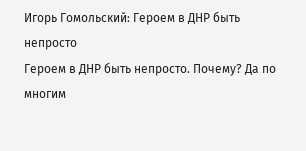Игорь Гомольский: Героем в ДНР быть непросто
Героем в ДНР быть непросто. Почему? Да по многим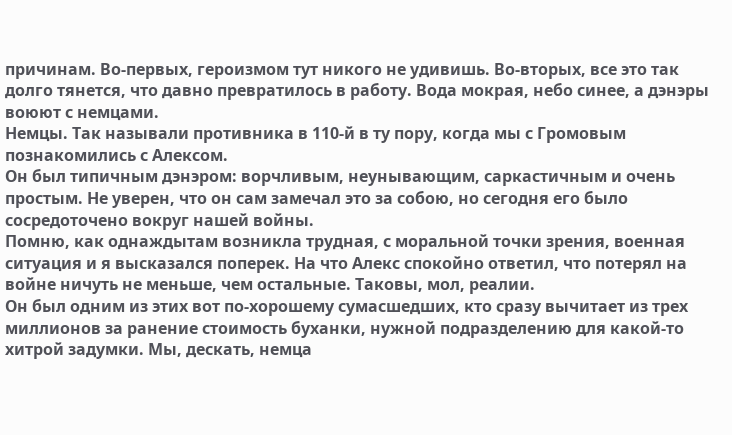причинам. Во-первых, героизмом тут никого не удивишь. Во-вторых, все это так долго тянется, что давно превратилось в работу. Вода мокрая, небо синее, а дэнэры воюют с немцами.
Немцы. Так называли противника в 110-й в ту пору, когда мы с Громовым познакомились с Алексом.
Он был типичным дэнэром: ворчливым, неунывающим, саркастичным и очень простым. Не уверен, что он сам замечал это за собою, но сегодня его было сосредоточено вокруг нашей войны.
Помню, как однаждытам возникла трудная, с моральной точки зрения, военная ситуация и я высказался поперек. На что Алекс спокойно ответил, что потерял на войне ничуть не меньше, чем остальные. Таковы, мол, реалии.
Он был одним из этих вот по-хорошему сумасшедших, кто сразу вычитает из трех миллионов за ранение стоимость буханки, нужной подразделению для какой-то хитрой задумки. Мы, дескать, немца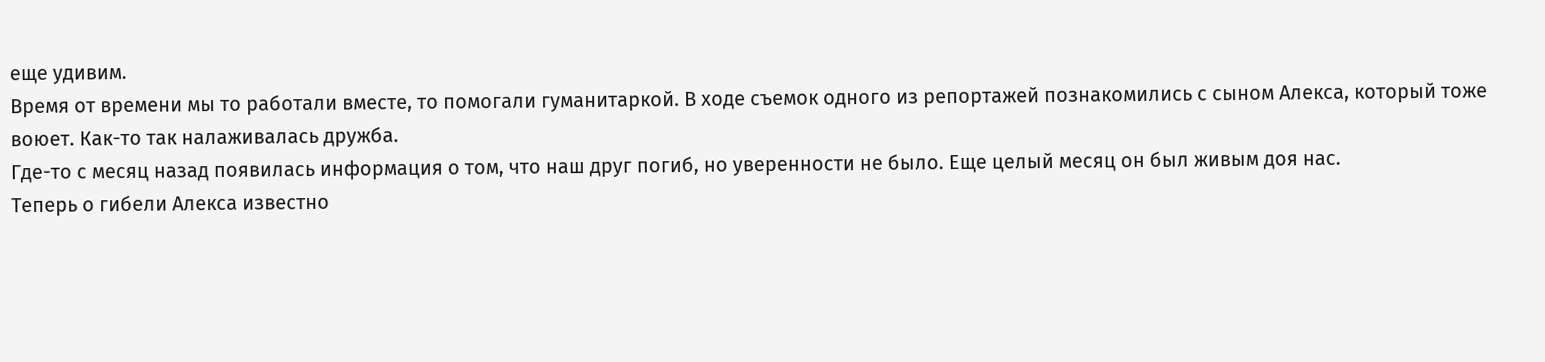еще удивим.
Время от времени мы то работали вместе, то помогали гуманитаркой. В ходе съемок одного из репортажей познакомились с сыном Алекса, который тоже воюет. Как-то так налаживалась дружба.
Где-то с месяц назад появилась информация о том, что наш друг погиб, но уверенности не было. Еще целый месяц он был живым доя нас.
Теперь о гибели Алекса известно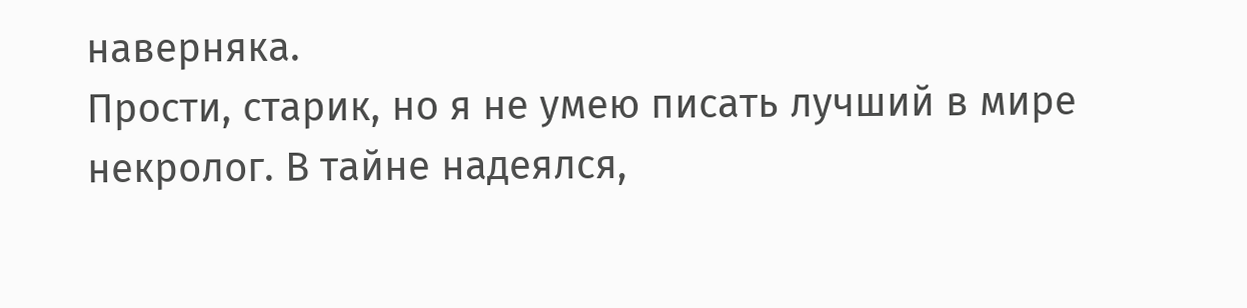наверняка.
Прости, старик, но я не умею писать лучший в мире некролог. В тайне надеялся,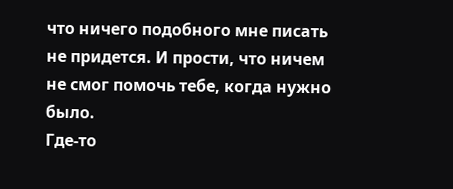что ничего подобного мне писать не придется. И прости, что ничем не смог помочь тебе, когда нужно было.
Где-то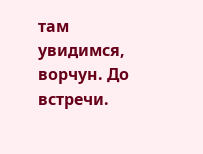там увидимся, ворчун. До встречи.